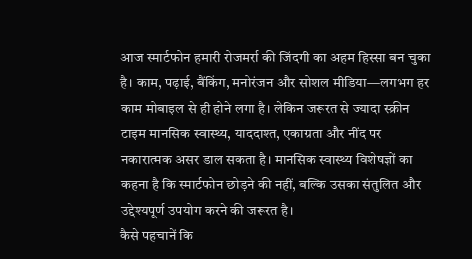आज स्मार्टफोन हमारी रोजमर्रा की जिंदगी का अहम हिस्सा बन चुका है। काम, पढ़ाई, बैंकिंग, मनोरंजन और सोशल मीडिया—लगभग हर काम मोबाइल से ही होने लगा है। लेकिन जरूरत से ज्यादा स्क्रीन टाइम मानसिक स्वास्थ्य, याददाश्त, एकाग्रता और नींद पर नकारात्मक असर डाल सकता है। मानसिक स्वास्थ्य विशेषज्ञों का कहना है कि स्मार्टफोन छोड़ने की नहीं, बल्कि उसका संतुलित और उद्देश्यपूर्ण उपयोग करने की जरूरत है।
कैसे पहचानें कि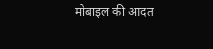मोबाइल की आदत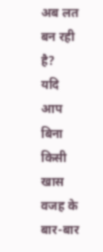अब लत बन रही है?
यदि आप बिना किसी खास वजह के बार-बार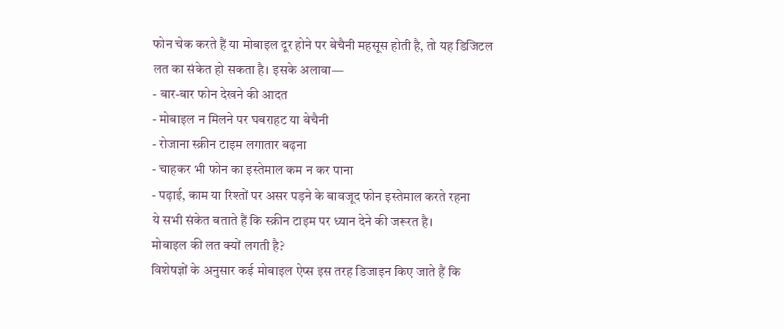फोन चेक करते हैं या मोबाइल दूर होने पर बेचैनी महसूस होती है, तो यह डिजिटल लत का संकेत हो सकता है। इसके अलावा—
- बार-बार फोन देखने की आदत
- मोबाइल न मिलने पर घबराहट या बेचैनी
- रोजाना स्क्रीन टाइम लगातार बढ़ना
- चाहकर भी फोन का इस्तेमाल कम न कर पाना
- पढ़ाई, काम या रिश्तों पर असर पड़ने के बावजूद फोन इस्तेमाल करते रहना
ये सभी संकेत बताते हैं कि स्क्रीन टाइम पर ध्यान देने की जरूरत है।
मोबाइल की लत क्यों लगती है?
विशेषज्ञों के अनुसार कई मोबाइल ऐप्स इस तरह डिजाइन किए जाते हैं कि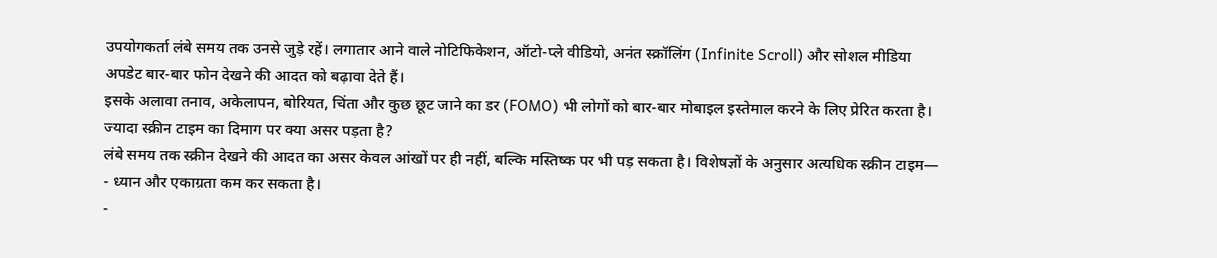उपयोगकर्ता लंबे समय तक उनसे जुड़े रहें। लगातार आने वाले नोटिफिकेशन, ऑटो-प्ले वीडियो, अनंत स्क्रॉलिंग (Infinite Scroll) और सोशल मीडिया अपडेट बार-बार फोन देखने की आदत को बढ़ावा देते हैं।
इसके अलावा तनाव, अकेलापन, बोरियत, चिंता और कुछ छूट जाने का डर (FOMO) भी लोगों को बार-बार मोबाइल इस्तेमाल करने के लिए प्रेरित करता है।
ज्यादा स्क्रीन टाइम का दिमाग पर क्या असर पड़ता है?
लंबे समय तक स्क्रीन देखने की आदत का असर केवल आंखों पर ही नहीं, बल्कि मस्तिष्क पर भी पड़ सकता है। विशेषज्ञों के अनुसार अत्यधिक स्क्रीन टाइम—
- ध्यान और एकाग्रता कम कर सकता है।
-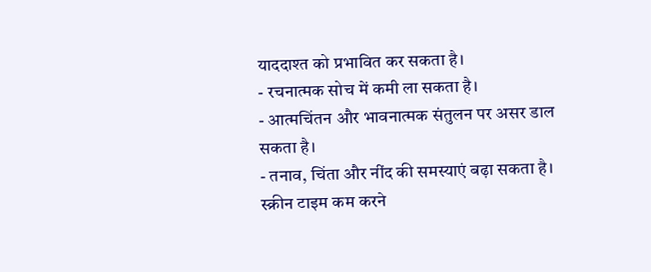याददाश्त को प्रभावित कर सकता है।
- रचनात्मक सोच में कमी ला सकता है।
- आत्मचिंतन और भावनात्मक संतुलन पर असर डाल सकता है।
- तनाव, चिंता और नींद की समस्याएं बढ़ा सकता है।
स्क्रीन टाइम कम करने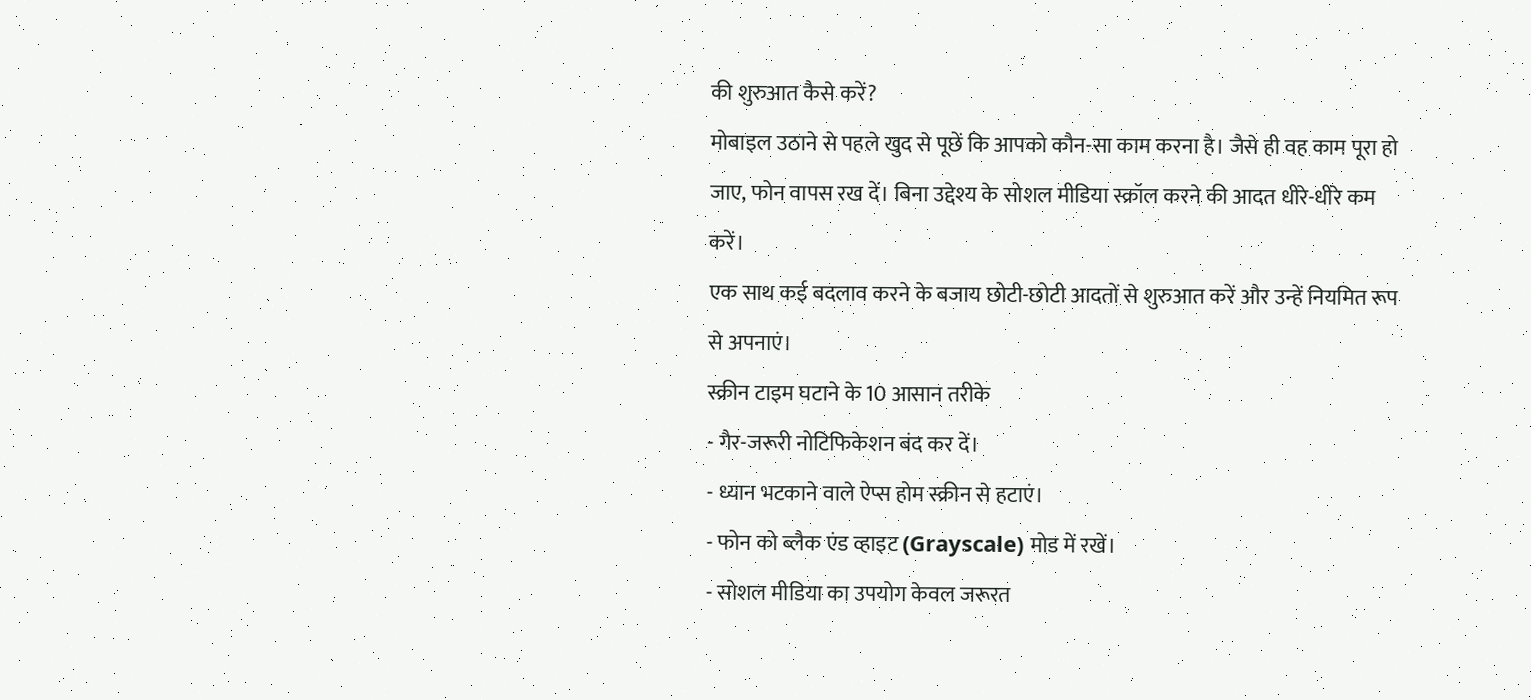की शुरुआत कैसे करें?
मोबाइल उठाने से पहले खुद से पूछें कि आपको कौन-सा काम करना है। जैसे ही वह काम पूरा हो जाए, फोन वापस रख दें। बिना उद्देश्य के सोशल मीडिया स्क्रॉल करने की आदत धीरे-धीरे कम करें।
एक साथ कई बदलाव करने के बजाय छोटी-छोटी आदतों से शुरुआत करें और उन्हें नियमित रूप से अपनाएं।
स्क्रीन टाइम घटाने के 10 आसान तरीके
- गैर-जरूरी नोटिफिकेशन बंद कर दें।
- ध्यान भटकाने वाले ऐप्स होम स्क्रीन से हटाएं।
- फोन को ब्लैक एंड व्हाइट (Grayscale) मोड में रखें।
- सोशल मीडिया का उपयोग केवल जरूरत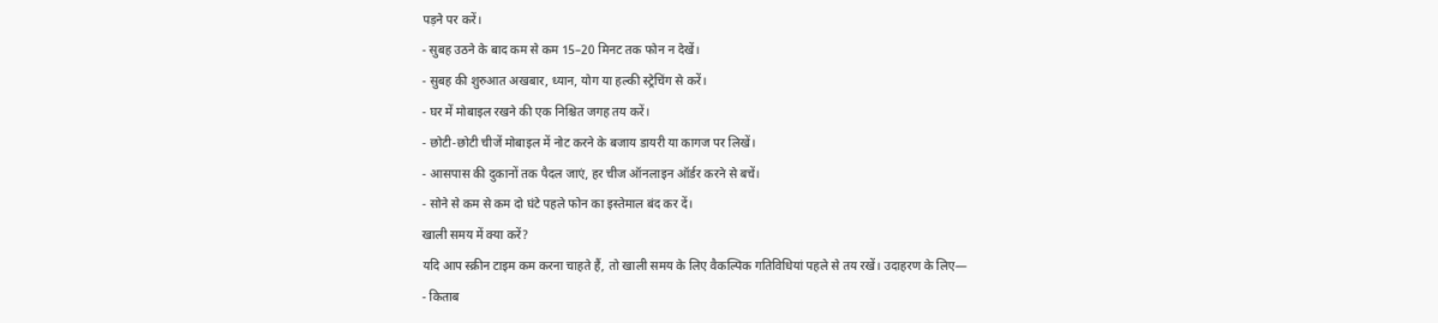पड़ने पर करें।
- सुबह उठने के बाद कम से कम 15–20 मिनट तक फोन न देखें।
- सुबह की शुरुआत अखबार, ध्यान, योग या हल्की स्ट्रेचिंग से करें।
- घर में मोबाइल रखने की एक निश्चित जगह तय करें।
- छोटी-छोटी चीजें मोबाइल में नोट करने के बजाय डायरी या कागज पर लिखें।
- आसपास की दुकानों तक पैदल जाएं, हर चीज ऑनलाइन ऑर्डर करने से बचें।
- सोने से कम से कम दो घंटे पहले फोन का इस्तेमाल बंद कर दें।
खाली समय में क्या करें?
यदि आप स्क्रीन टाइम कम करना चाहते हैं, तो खाली समय के लिए वैकल्पिक गतिविधियां पहले से तय रखें। उदाहरण के लिए—
- किताब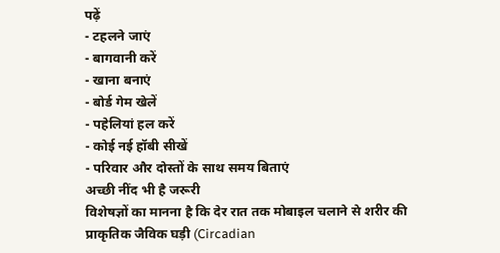पढ़ें
- टहलने जाएं
- बागवानी करें
- खाना बनाएं
- बोर्ड गेम खेलें
- पहेलियां हल करें
- कोई नई हॉबी सीखें
- परिवार और दोस्तों के साथ समय बिताएं
अच्छी नींद भी है जरूरी
विशेषज्ञों का मानना है कि देर रात तक मोबाइल चलाने से शरीर की प्राकृतिक जैविक घड़ी (Circadian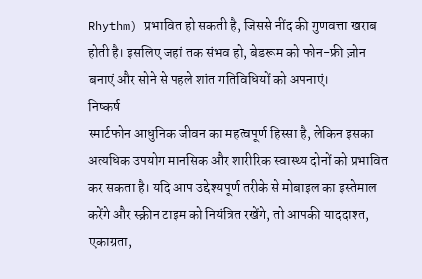Rhythm) प्रभावित हो सकती है, जिससे नींद की गुणवत्ता खराब होती है। इसलिए जहां तक संभव हो, बेडरूम को फोन-फ्री ज़ोन बनाएं और सोने से पहले शांत गतिविधियों को अपनाएं।
निष्कर्ष
स्मार्टफोन आधुनिक जीवन का महत्वपूर्ण हिस्सा है, लेकिन इसका अत्यधिक उपयोग मानसिक और शारीरिक स्वास्थ्य दोनों को प्रभावित कर सकता है। यदि आप उद्देश्यपूर्ण तरीके से मोबाइल का इस्तेमाल करेंगे और स्क्रीन टाइम को नियंत्रित रखेंगे, तो आपकी याददाश्त, एकाग्रता,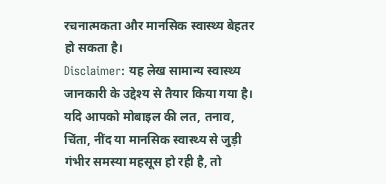रचनात्मकता और मानसिक स्वास्थ्य बेहतर हो सकता है।
Disclaimer: यह लेख सामान्य स्वास्थ्य जानकारी के उद्देश्य से तैयार किया गया है। यदि आपको मोबाइल की लत, तनाव, चिंता, नींद या मानसिक स्वास्थ्य से जुड़ी गंभीर समस्या महसूस हो रही है, तो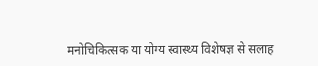मनोचिकित्सक या योग्य स्वास्थ्य विशेषज्ञ से सलाह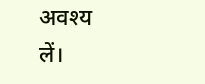अवश्य लें।